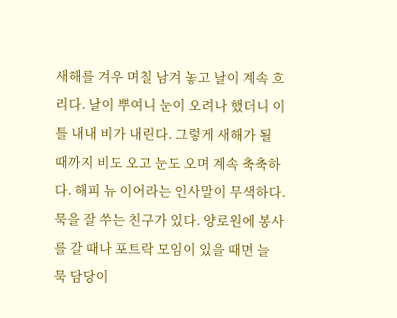새해를 겨우 며칠 남겨 놓고 날이 계속 흐리다. 날이 뿌여니 눈이 오려나 했더니 이틀 내내 비가 내린다. 그렇게 새해가 될 때까지 비도 오고 눈도 오며 계속 축축하다. 해피 뉴 이어라는 인사말이 무색하다.묵을 잘 쑤는 친구가 있다. 양로원에 봉사를 갈 때나 포트락 모임이 있을 때면 늘 묵 담당이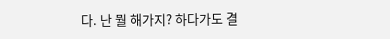다. 난 뭘 해가지? 하다가도 결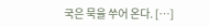국은 묵을 쑤어 온다. […]